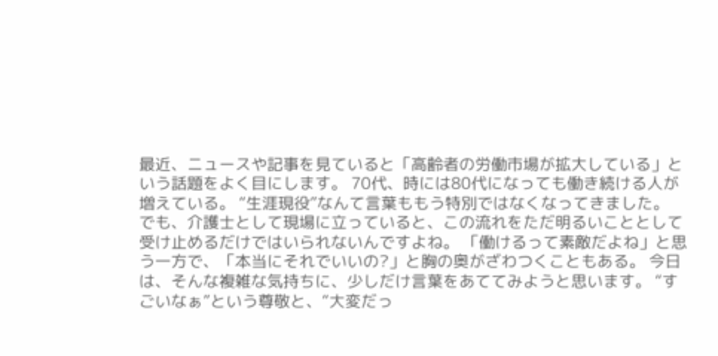最近、ニュースや記事を見ていると「高齢者の労働市場が拡大している」という話題をよく目にします。 70代、時には80代になっても働き続ける人が増えている。 “生涯現役”なんて言葉ももう特別ではなくなってきました。 でも、介護士として現場に立っていると、この流れをただ明るいこととして受け止めるだけではいられないんですよね。 「働けるって素敵だよね」と思う一方で、「本当にそれでいいの?」と胸の奥がざわつくこともある。 今日は、そんな複雑な気持ちに、少しだけ言葉をあててみようと思います。 “すごいなぁ”という尊敬と、“大変だっ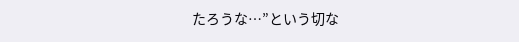たろうな…”という切な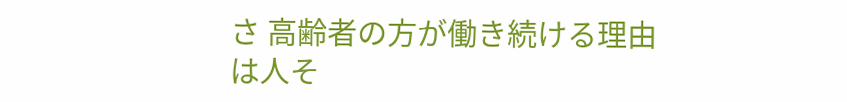さ 高齢者の方が働き続ける理由は人そ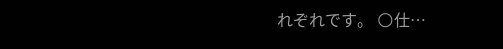れぞれです。 🌕仕…